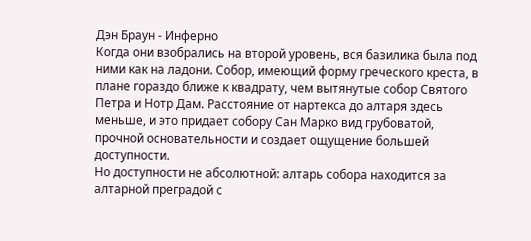Дэн Браун - Инферно
Когда они взобрались на второй уровень, вся базилика была под ними как на ладони. Собор, имеющий форму греческого креста, в плане гораздо ближе к квадрату, чем вытянутые собор Святого Петра и Нотр Дам. Расстояние от нартекса до алтаря здесь меньше, и это придает собору Сан Марко вид грубоватой, прочной основательности и создает ощущение большей доступности.
Но доступности не абсолютной: алтарь собора находится за алтарной преградой с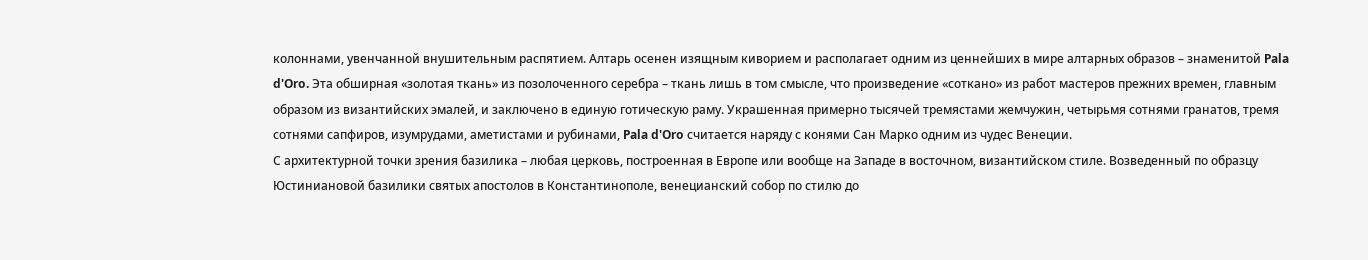колоннами, увенчанной внушительным распятием. Алтарь осенен изящным киворием и располагает одним из ценнейших в мире алтарных образов – знаменитой Pala d'Oro. Эта обширная «золотая ткань» из позолоченного серебра – ткань лишь в том смысле, что произведение «соткано» из работ мастеров прежних времен, главным образом из византийских эмалей, и заключено в единую готическую раму. Украшенная примерно тысячей тремястами жемчужин, четырьмя сотнями гранатов, тремя сотнями сапфиров, изумрудами, аметистами и рубинами, Pala d'Oro считается наряду с конями Сан Марко одним из чудес Венеции.
С архитектурной точки зрения базилика – любая церковь, построенная в Европе или вообще на Западе в восточном, византийском стиле. Возведенный по образцу Юстиниановой базилики святых апостолов в Константинополе, венецианский собор по стилю до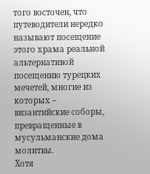того восточен, что путеводители нередко называют посещение этого храма реальной альтернативой посещению турецких мечетей, многие из которых – византийские соборы, превращенные в мусульманские дома молитвы.
Хотя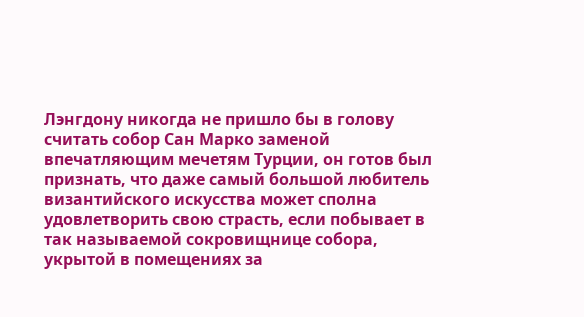Лэнгдону никогда не пришло бы в голову считать собор Сан Марко заменой впечатляющим мечетям Турции, он готов был признать, что даже самый большой любитель византийского искусства может сполна удовлетворить свою страсть, если побывает в так называемой сокровищнице собора, укрытой в помещениях за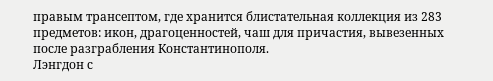правым трансептом, где хранится блистательная коллекция из 283 предметов: икон, драгоценностей, чаш для причастия, вывезенных после разграбления Константинополя.
Лэнгдон с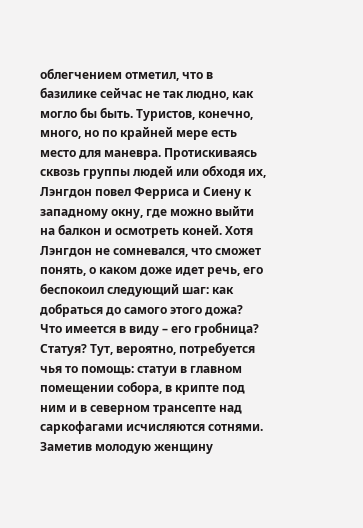облегчением отметил, что в базилике сейчас не так людно, как могло бы быть. Туристов, конечно, много, но по крайней мере есть место для маневра. Протискиваясь сквозь группы людей или обходя их, Лэнгдон повел Ферриса и Сиену к западному окну, где можно выйти на балкон и осмотреть коней. Хотя Лэнгдон не сомневался, что сможет понять, о каком доже идет речь, его беспокоил следующий шаг: как добраться до самого этого дожа? Что имеется в виду – его гробница? Статуя? Тут, вероятно, потребуется чья то помощь: статуи в главном помещении собора, в крипте под ним и в северном трансепте над саркофагами исчисляются сотнями.
Заметив молодую женщину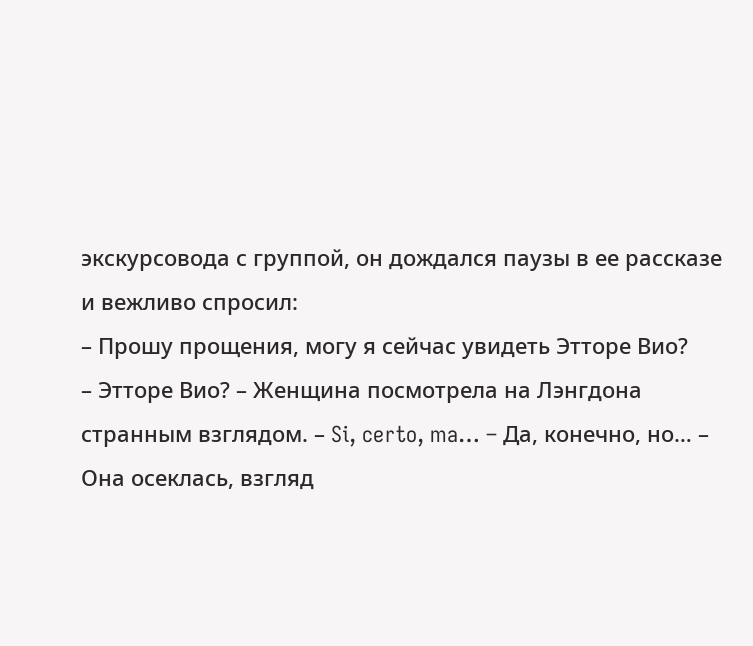экскурсовода с группой, он дождался паузы в ее рассказе и вежливо спросил:
– Прошу прощения, могу я сейчас увидеть Этторе Вио?
– Этторе Вио? – Женщина посмотрела на Лэнгдона странным взглядом. – Si, certo, ma… – Да, конечно, но… – Она осеклась, взгляд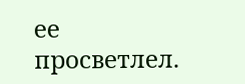ее просветлел.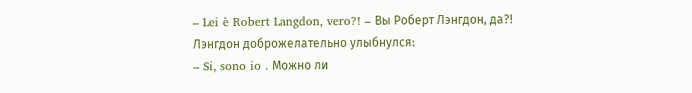– Lei è Robert Langdon, vero?! – Вы Роберт Лэнгдон, да?!
Лэнгдон доброжелательно улыбнулся:
– Si, sono io . Можно ли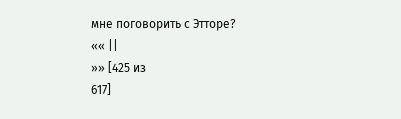мне поговорить с Этторе?
«« ||
»» [425 из
617]